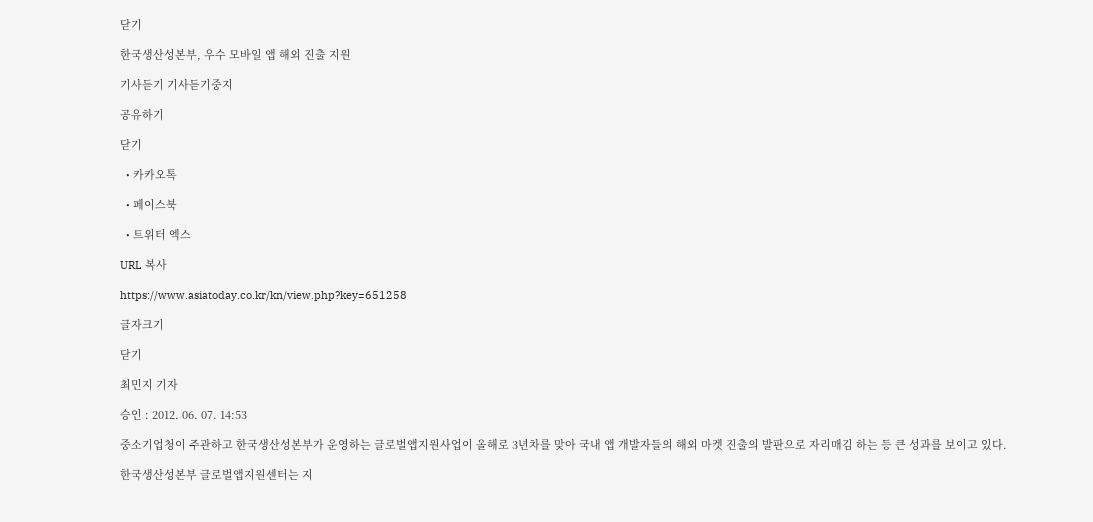닫기

한국생산성본부, 우수 모바일 앱 해외 진출 지원

기사듣기 기사듣기중지

공유하기

닫기

  • 카카오톡

  • 페이스북

  • 트위터 엑스

URL 복사

https://www.asiatoday.co.kr/kn/view.php?key=651258

글자크기

닫기

최민지 기자

승인 : 2012. 06. 07. 14:53

중소기업청이 주관하고 한국생산성본부가 운영하는 글로벌앱지원사업이 올해로 3년차를 맞아 국내 앱 개발자들의 해외 마켓 진출의 발판으로 자리매김 하는 등 큰 성과를 보이고 있다.

한국생산성본부 글로벌앱지원센터는 지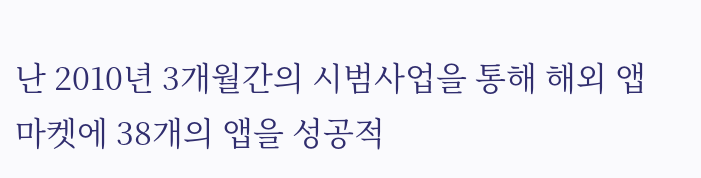난 2010년 3개월간의 시범사업을 통해 해외 앱 마켓에 38개의 앱을 성공적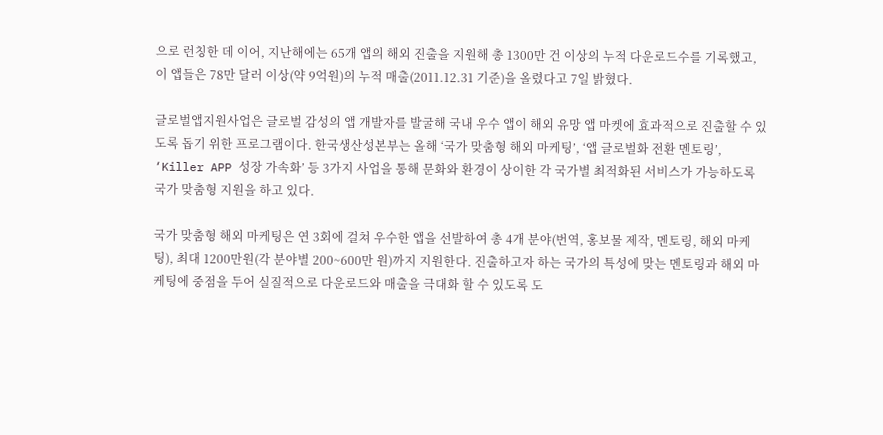으로 런칭한 데 이어, 지난해에는 65개 앱의 해외 진출을 지원해 총 1300만 건 이상의 누적 다운로드수를 기록했고, 이 앱들은 78만 달러 이상(약 9억원)의 누적 매출(2011.12.31 기준)을 올렸다고 7일 밝혔다.

글로벌앱지원사업은 글로벌 감성의 앱 개발자를 발굴해 국내 우수 앱이 해외 유망 앱 마켓에 효과적으로 진출할 수 있도록 돕기 위한 프로그램이다. 한국생산성본부는 올해 ‘국가 맞춤형 해외 마케팅’, ‘앱 글로벌화 전환 멘토링’, ‘Killer APP 성장 가속화’ 등 3가지 사업을 통해 문화와 환경이 상이한 각 국가별 최적화된 서비스가 가능하도록 국가 맞춤형 지원을 하고 있다.

국가 맞춤형 해외 마케팅은 연 3회에 걸쳐 우수한 앱을 선발하여 총 4개 분야(번역, 홍보물 제작, 멘토링, 해외 마케팅), 최대 1200만원(각 분야별 200~600만 원)까지 지원한다. 진출하고자 하는 국가의 특성에 맞는 멘토링과 해외 마케팅에 중점을 두어 실질적으로 다운로드와 매출을 극대화 할 수 있도록 도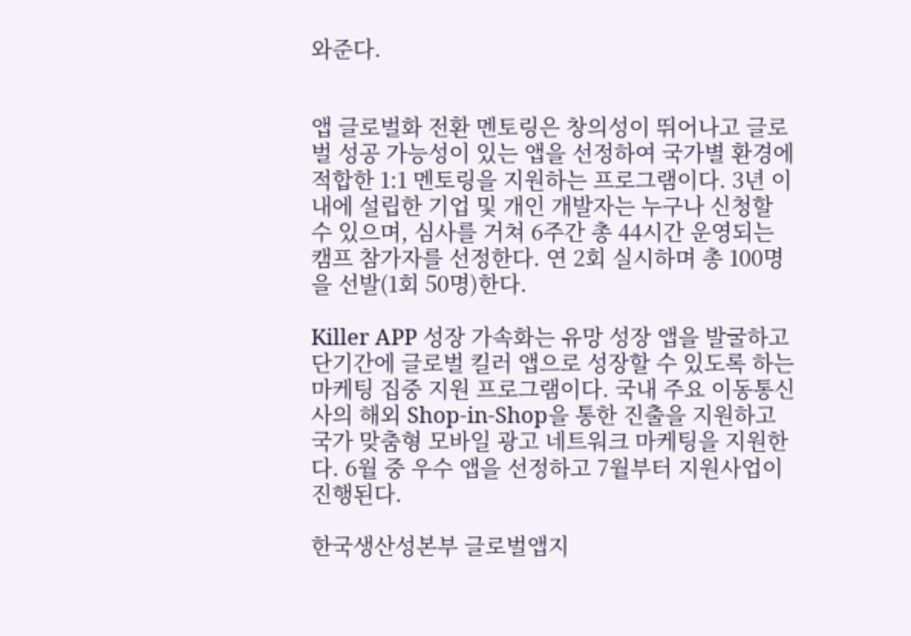와준다.


앱 글로벌화 전환 멘토링은 창의성이 뛰어나고 글로벌 성공 가능성이 있는 앱을 선정하여 국가별 환경에 적합한 1:1 멘토링을 지원하는 프로그램이다. 3년 이내에 설립한 기업 및 개인 개발자는 누구나 신청할 수 있으며, 심사를 거쳐 6주간 총 44시간 운영되는 캠프 참가자를 선정한다. 연 2회 실시하며 총 100명을 선발(1회 50명)한다.

Killer APP 성장 가속화는 유망 성장 앱을 발굴하고 단기간에 글로벌 킬러 앱으로 성장할 수 있도록 하는 마케팅 집중 지원 프로그램이다. 국내 주요 이동통신사의 해외 Shop-in-Shop을 통한 진출을 지원하고 국가 맞춤형 모바일 광고 네트워크 마케팅을 지원한다. 6월 중 우수 앱을 선정하고 7월부터 지원사업이 진행된다.

한국생산성본부 글로벌앱지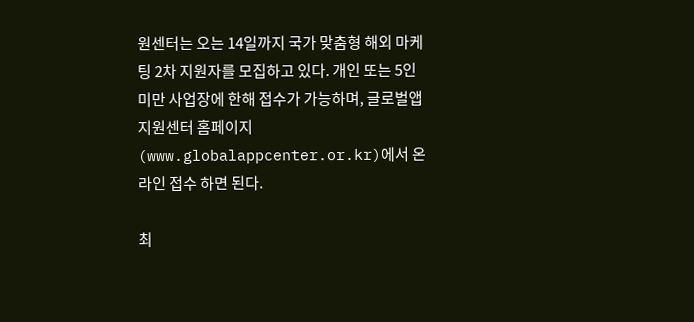원센터는 오는 14일까지 국가 맞춤형 해외 마케팅 2차 지원자를 모집하고 있다. 개인 또는 5인 미만 사업장에 한해 접수가 가능하며, 글로벌앱지원센터 홈페이지(www.globalappcenter.or.kr)에서 온라인 접수 하면 된다.

최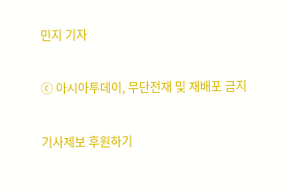민지 기자

ⓒ 아시아투데이, 무단전재 및 재배포 금지

기사제보 후원하기